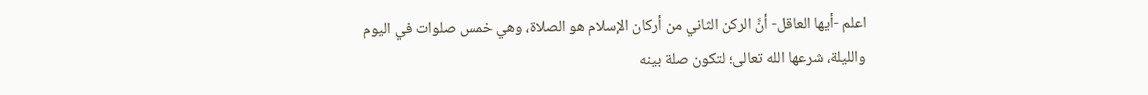اعلم -أيها العاقل- أنَّ الركن الثاني من أركان الإسلام هو الصلاة، وهي خمس صلوات في اليوم والليلة، شرعها الله تعالى؛ لتكون صلة بينه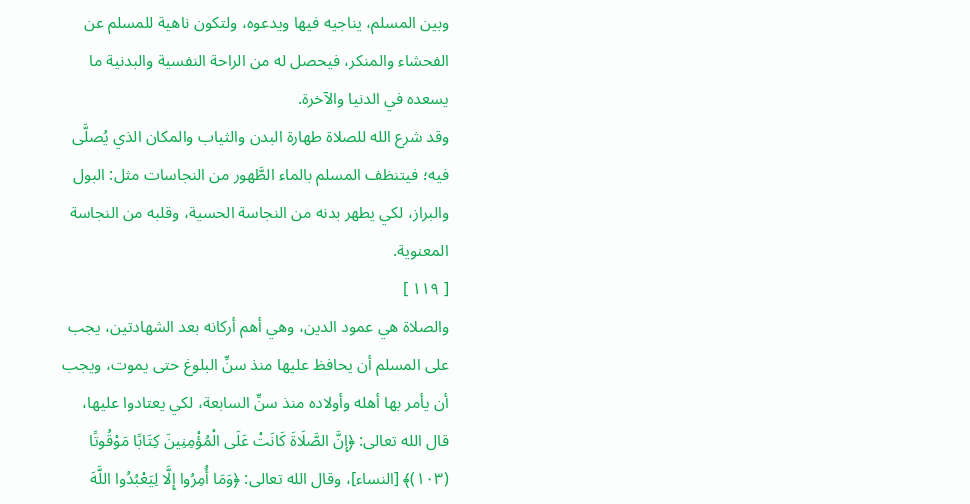وبين المسلم، يناجيه فيها ويدعوه، ولتكون ناهية للمسلم عن الفحشاء والمنكر، فيحصل له من الراحة النفسية والبدنية ما يسعده في الدنيا والآخرة.
وقد شرع الله للصلاة طهارة البدن والثياب والمكان الذي يُصلَّى فيه؛ فيتنظف المسلم بالماء الطَّهور من النجاسات مثل: البول والبراز، لكي يطهر بدنه من النجاسة الحسية، وقلبه من النجاسة المعنوية.
[ ١١٩ ]
والصلاة هي عمود الدين، وهي أهم أركانه بعد الشهادتين، يجب على المسلم أن يحافظ عليها منذ سنِّ البلوغ حتى يموت، ويجب أن يأمر بها أهله وأولاده منذ سنِّ السابعة، لكي يعتادوا عليها، قال الله تعالى: ﴿إِنَّ الصَّلَاةَ كَانَتْ عَلَى الْمُؤْمِنِينَ كِتَابًا مَوْقُوتًا (١٠٣)﴾ [النساء]، وقال الله تعالى: ﴿وَمَا أُمِرُوا إِلَّا لِيَعْبُدُوا اللَّهَ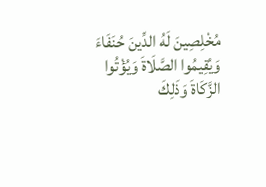مُخْلِصِينَ لَهُ الدِّينَ حُنَفَاءَ وَيُقِيمُوا الصَّلَاةَ وَيُؤْتُوا الزَّكَاةَ وَذَلِكَ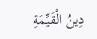دِينُ الْقَيِّمَةِ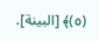(٥)﴾ [البينة].